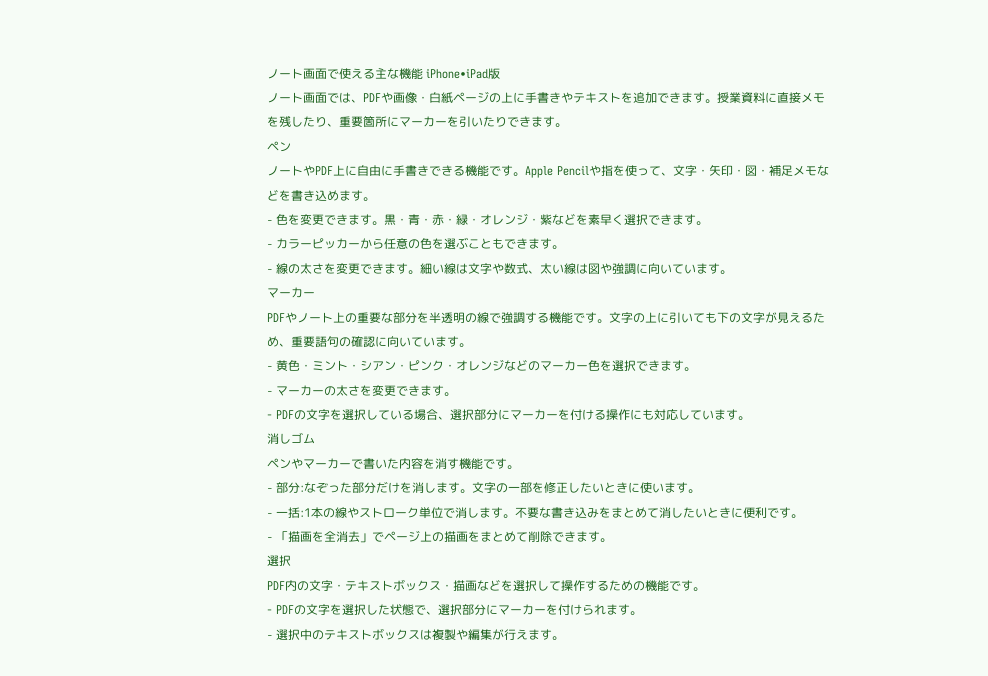ノート画面で使える主な機能 iPhone•iPad版
ノート画面では、PDFや画像・白紙ページの上に手書きやテキストを追加できます。授業資料に直接メモを残したり、重要箇所にマーカーを引いたりできます。
ペン
ノートやPDF上に自由に手書きできる機能です。Apple Pencilや指を使って、文字・矢印・図・補足メモなどを書き込めます。
- 色を変更できます。黒・青・赤・緑・オレンジ・紫などを素早く選択できます。
- カラーピッカーから任意の色を選ぶこともできます。
- 線の太さを変更できます。細い線は文字や数式、太い線は図や強調に向いています。
マーカー
PDFやノート上の重要な部分を半透明の線で強調する機能です。文字の上に引いても下の文字が見えるため、重要語句の確認に向いています。
- 黄色・ミント・シアン・ピンク・オレンジなどのマーカー色を選択できます。
- マーカーの太さを変更できます。
- PDFの文字を選択している場合、選択部分にマーカーを付ける操作にも対応しています。
消しゴム
ペンやマーカーで書いた内容を消す機能です。
- 部分:なぞった部分だけを消します。文字の一部を修正したいときに使います。
- 一括:1本の線やストローク単位で消します。不要な書き込みをまとめて消したいときに便利です。
- 「描画を全消去」でページ上の描画をまとめて削除できます。
選択
PDF内の文字・テキストボックス・描画などを選択して操作するための機能です。
- PDFの文字を選択した状態で、選択部分にマーカーを付けられます。
- 選択中のテキストボックスは複製や編集が行えます。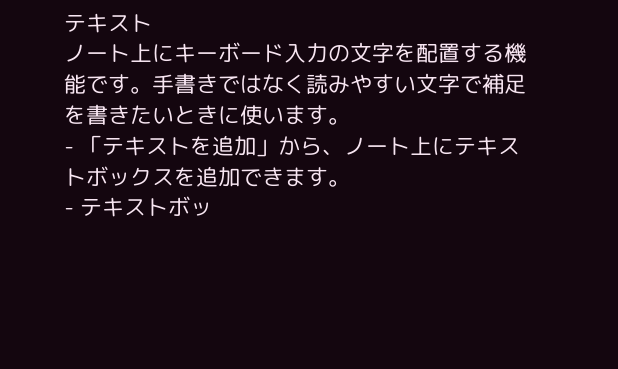テキスト
ノート上にキーボード入力の文字を配置する機能です。手書きではなく読みやすい文字で補足を書きたいときに使います。
- 「テキストを追加」から、ノート上にテキストボックスを追加できます。
- テキストボッ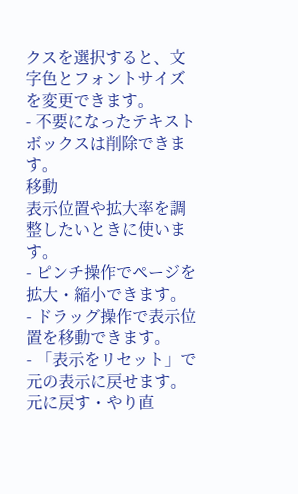クスを選択すると、文字色とフォントサイズを変更できます。
- 不要になったテキストボックスは削除できます。
移動
表示位置や拡大率を調整したいときに使います。
- ピンチ操作でページを拡大・縮小できます。
- ドラッグ操作で表示位置を移動できます。
- 「表示をリセット」で元の表示に戻せます。
元に戻す・やり直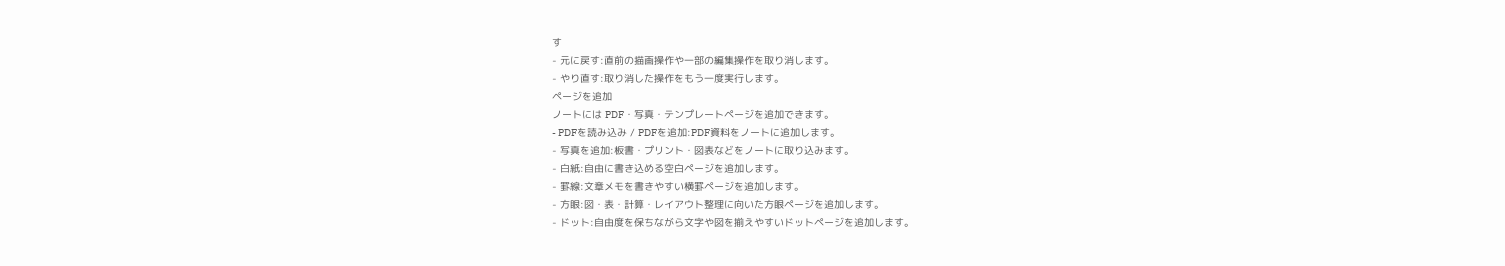す
- 元に戻す:直前の描画操作や一部の編集操作を取り消します。
- やり直す:取り消した操作をもう一度実行します。
ページを追加
ノートには PDF・写真・テンプレートページを追加できます。
- PDFを読み込み / PDFを追加:PDF資料をノートに追加します。
- 写真を追加:板書・プリント・図表などをノートに取り込みます。
- 白紙:自由に書き込める空白ページを追加します。
- 罫線:文章メモを書きやすい横罫ページを追加します。
- 方眼:図・表・計算・レイアウト整理に向いた方眼ページを追加します。
- ドット:自由度を保ちながら文字や図を揃えやすいドットページを追加します。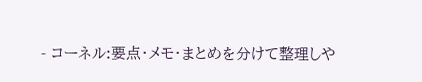- コーネル:要点・メモ・まとめを分けて整理しや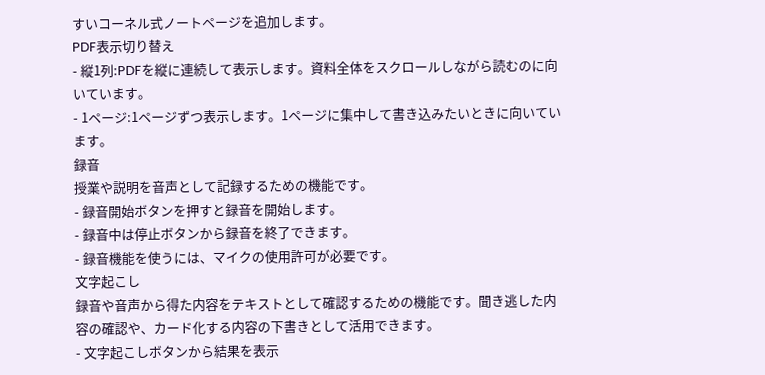すいコーネル式ノートページを追加します。
PDF表示切り替え
- 縦1列:PDFを縦に連続して表示します。資料全体をスクロールしながら読むのに向いています。
- 1ページ:1ページずつ表示します。1ページに集中して書き込みたいときに向いています。
録音
授業や説明を音声として記録するための機能です。
- 録音開始ボタンを押すと録音を開始します。
- 録音中は停止ボタンから録音を終了できます。
- 録音機能を使うには、マイクの使用許可が必要です。
文字起こし
録音や音声から得た内容をテキストとして確認するための機能です。聞き逃した内容の確認や、カード化する内容の下書きとして活用できます。
- 文字起こしボタンから結果を表示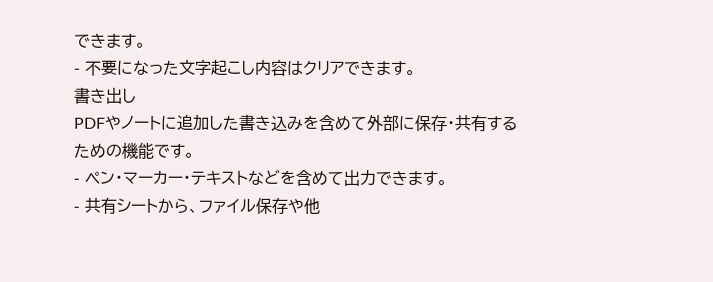できます。
- 不要になった文字起こし内容はクリアできます。
書き出し
PDFやノートに追加した書き込みを含めて外部に保存・共有するための機能です。
- ペン・マーカー・テキストなどを含めて出力できます。
- 共有シートから、ファイル保存や他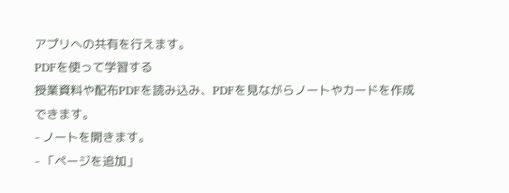アプリへの共有を行えます。
PDFを使って学習する
授業資料や配布PDFを読み込み、PDFを見ながらノートやカードを作成できます。
- ノートを開きます。
- 「ページを追加」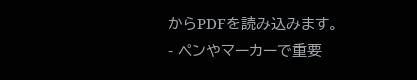からPDFを読み込みます。
- ペンやマーカーで重要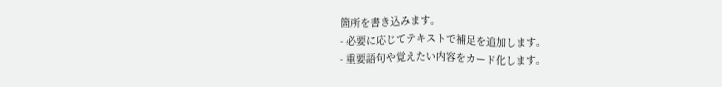箇所を書き込みます。
- 必要に応じてテキストで補足を追加します。
- 重要語句や覚えたい内容をカード化します。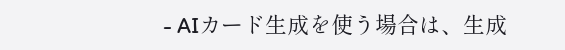- AIカード生成を使う場合は、生成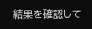結果を確認して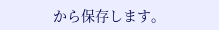から保存します。